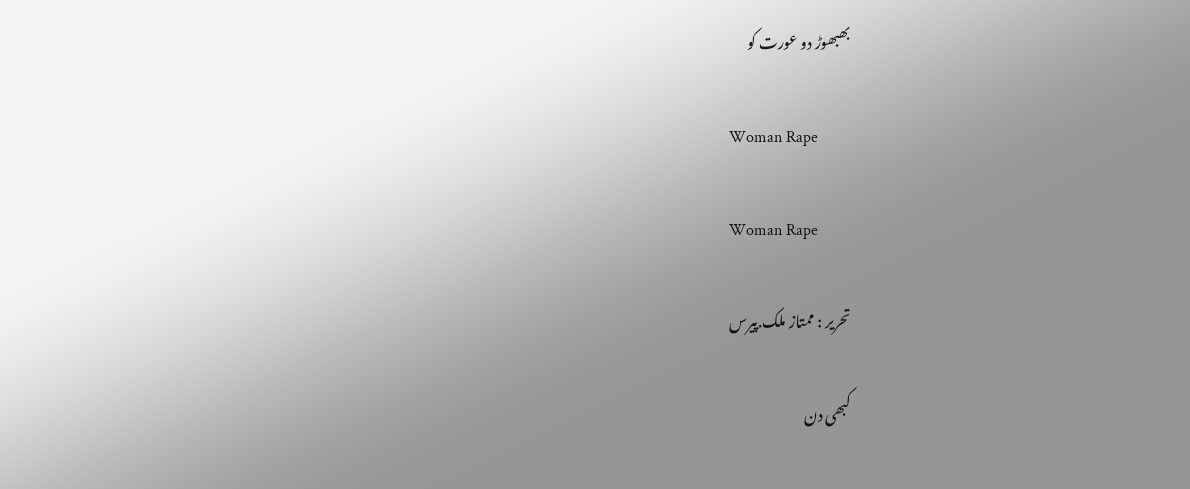بھبھوڑ دو عورت کو

Woman Rape

Woman Rape

تحریر : ممتاز ملک.پیرس

کبھی دن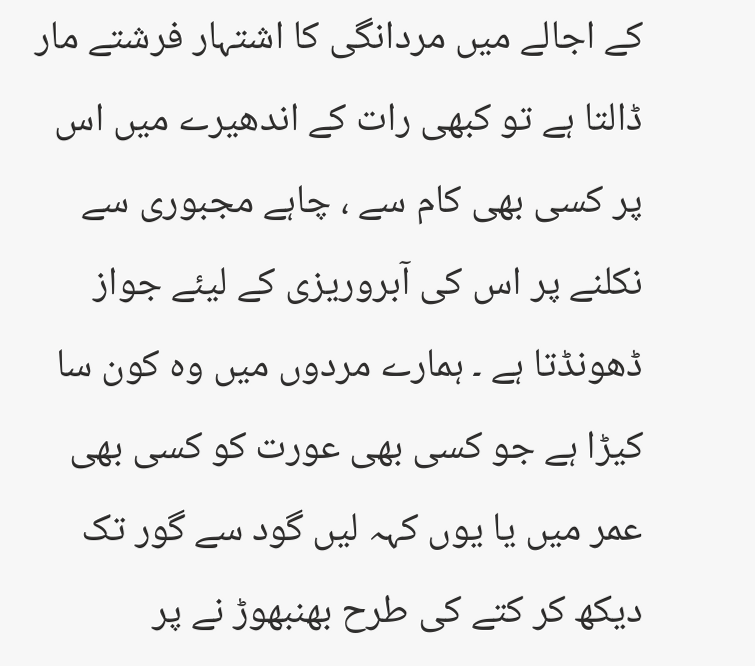کے اجالے میں مردانگی کا اشتہار فرشتے مار ڈالتا ہے تو کبھی رات کے اندھیرے میں اس پر کسی بھی کام سے ، چاہے مجبوری سے نکلنے پر اس کی آبروریزی کے لیئے جواز ڈھونڈتا ہے ۔ ہمارے مردوں میں وہ کون سا کیڑا ہے جو کسی بھی عورت کو کسی بھی عمر میں یا یوں کہہ لیں گود سے گور تک دیکھ کر کتے کی طرح بھنبھوڑ نے پر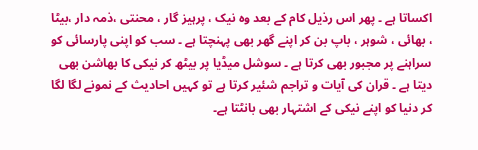اکساتا ہے ۔ پھر اس رذیل کام کے بعد وہ نیک ، پرہیز گار ، محنتی ،ذمہ دار ،بیٹا ، بھائی ، شوہر ، باپ بن کر اپنے گھر بھی پہنچتا ہے ۔ سب کو اپنی پارسائی کو سراہنے پر مجبور بھی کرتا ہے ۔ سوشل میڈیا پر بیٹھ کر نیکی کا بھاشن بھی دیتا ہے ۔ قران کی آیات و تراجم شئیر کرتا ہے تو کہیں احادیث کے نمونے لگا لگا کر دنیا کو اپنے نیکی کے اشتہار بھی بانٹتا ہے۔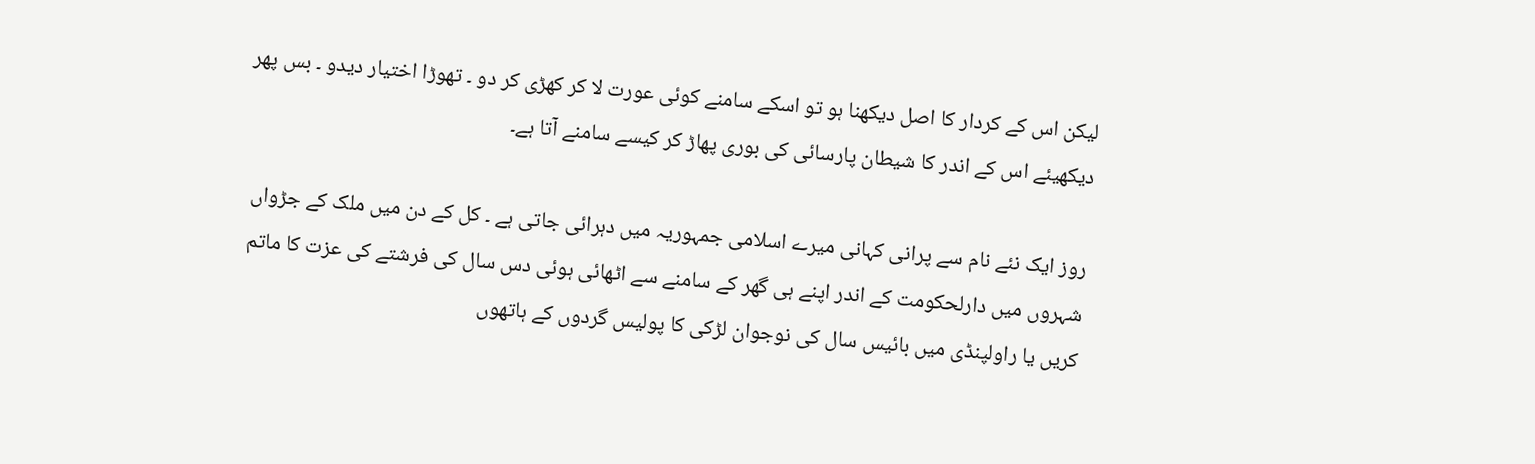لیکن اس کے کردار کا اصل دیکھنا ہو تو اسکے سامنے کوئی عورت لا کر کھڑی کر دو ۔ تھوڑا اختیار دیدو ۔ بس پھر دیکھیئے اس کے اندر کا شیطان پارسائی کی بوری پھاڑ کر کیسے سامنے آتا ہے۔

روز ایک نئے نام سے پرانی کہانی میرے اسلامی جمہوریہ میں دہرائی جاتی ہے ۔ کل کے دن میں ملک کے جڑواں شہروں میں دارلحکومت کے اندر اپنے ہی گھر کے سامنے سے اٹھائی ہوئی دس سال کی فرشتے کی عزت کا ماتم کریں یا راولپنڈی میں بائیس سال کی نوجوان لڑکی کا پولیس گردوں کے ہاتھوں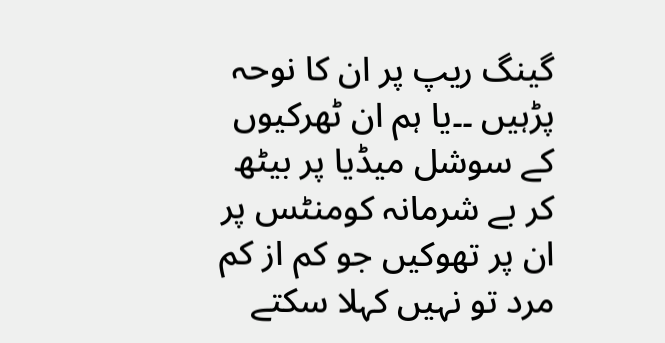گینگ ریپ پر ان کا نوحہ پڑہیں ۔۔یا ہم ان ٹھرکیوں کے سوشل میڈیا پر بیٹھ کر بے شرمانہ کومنٹس پر ان پر تھوکیں جو کم از کم مرد تو نہیں کہلا سکتے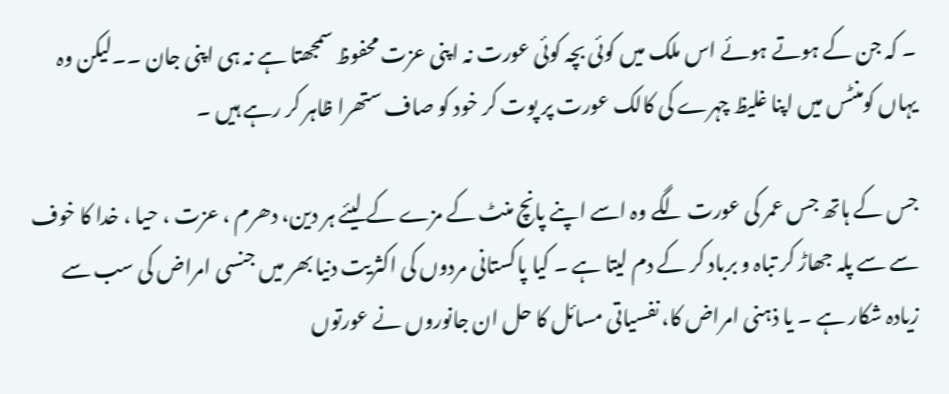۔ کہ جن کے ہوتے ہوئے اس ملک میں کوئی بچہ کوئی عورت نہ اپنی عزت محفوظ سمجھتا ہے نہ ہی اپنی جان ۔۔لیکن وہ یہاں کومنٹس میں اپنا غلیظ چہرے کی کالک عورت پر پوت کر خود کو صاف ستھرا ظاہر کر رہے ہیں ۔

جس کے ہاتھ جس عمر کی عورت لگے وہ اسے اپنے پانچ منٹ کے مزے کے لیئے ہر دین، دھرم ، عزت ، حیا ، خدا کا خوف سے سے پلہ جھاڑ کر تباہ و برباد کر کے دم لیتا ہے ۔ کیا پاکستانی مردوں کی اکثریت دنیا بھر میں جنسی امراض کی سب سے زیادہ شکار ہے ۔ یا ذہنی امراض کا، نفسیاتی مسائل کا حل ان جانوروں نے عورتوں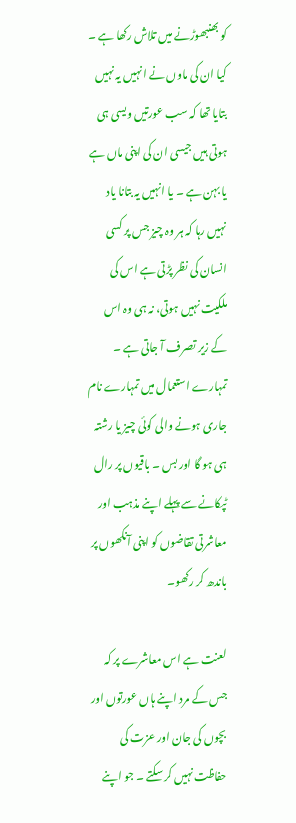کو بھنبھوڑنے میں تلاش رکھا ہے ۔ کیا ان کی ماوں نے انہیں یہ نہیں بتایا تھا کہ سب عورتیں ویسی ہی ہوتی ہیں جیسی ان کی اپنی ماں ہے یا بہن ہے ۔ یا انہیں یہ بتانا یاد نہیں رہا کہ ہر وہ چیز جس پر کسی انسان کی نظر پڑتی ہے اس کی ملکیت نہیں ہوتی، نہ ہی وہ اس کے زیر تصرف آ جاتی ہے ۔ تمہارے استعمال میں تمہارے نام جاری ہونے والی کوئی چیز یا رشتہ ہی ہو گا اور بس ۔ باقیوں پر رال ٹپکانے سے پہلے اپنے مذہب اور معاشرتی تقاضوں کو اپنی آنکھوں پر باندھ کر رکھو۔

لعنت ہے اس معاشرے پر کہ جس کے مرد اپنے ہاں عورتوں اور بچوں کی جان اور عزت کی حفاظت نہیں کر سکتے ۔ جو اپنے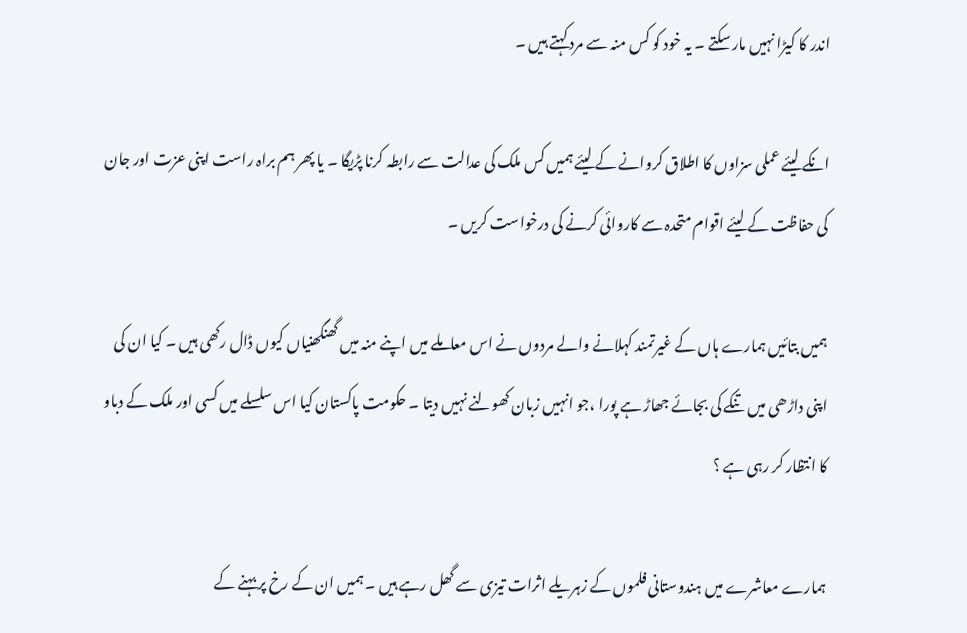اندر کا کیڑا نہیں مار سکتے ۔ یہ خود کو کس منہ سے مرد کہتے ہیں ۔

انکے لیئے عملی سزاوں کا اطلاق کروانے کے لیئے ہمیں کس ملک کی عدالت سے رابطہ کرنا پڑیگا ۔ یا پھر ہم براہ راست اپنی عزت اور جان کی حفاظت کے لیئے اقوام متحدہ سے کاروائی کرنے کی درخواست کریں ۔

ہمیں بتائیں ہمارے ہاں کے غیرتمند کہلانے والے مردوں نے اس معاملے میں اپنے منہ میں گھنگھنیاں کیوں ڈال رکھی ہیں ۔ کیا ان کی اپنی داڑھی میں تنکے کی بجائے جھاڑ ہے پورا ،جو انہیں زبان کھولنے نہیں دیتا ۔ حکومت پاکستان کیا اس سلسلے میں کسی اور ملک کے دباو کا انتظار کر رہی ہے ؟

ہمارے معاشرے میں ہندوستانی فلموں کے زہریلے اثرات تیزی سے گھل رہے ہیں ۔ ہمیں ان کے رخ پر بہنے کے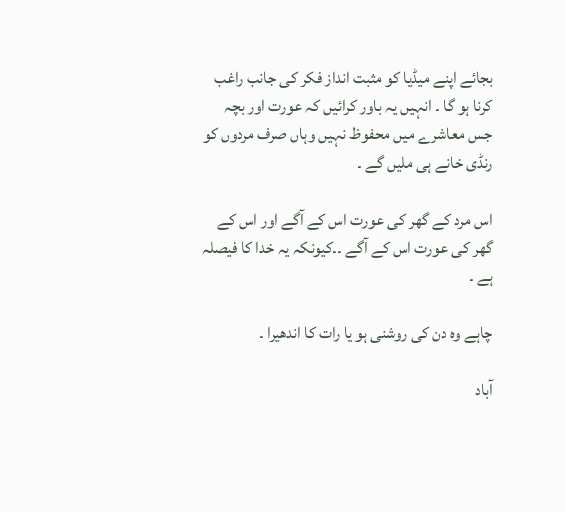بجائے اپنے میڈیا کو مثبت انداز فکر کی جانب راغب کرنا ہو گا ۔ انہیں یہ باور کرائیں کہ عورت اور بچہ جس معاشرے میں محفوظ نہیں وہاں صرف مردوں کو رنڈی خانے ہی ملیں گے ۔

اس مرد کے گھر کی عورت اس کے آگے اور اس کے گھر کی عورت اس کے آگے ۔۔کیونکہ یہ خدا کا فیصلہ ہے ۔

چاہے وہ دن کی روشنی ہو یا رات کا اندھیرا ۔

آباد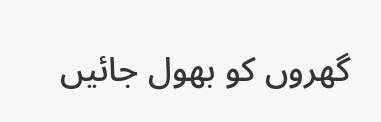گھروں کو بھول جائیں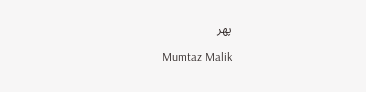پھر

Mumtaz Malik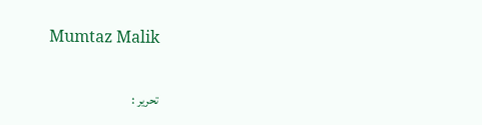Mumtaz Malik

تحریر :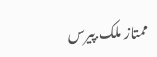ممتاز ملک.پیرس